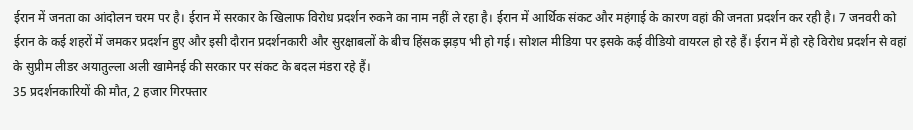ईरान में जनता का आंदोलन चरम पर है। ईरान में सरकार के खिलाफ विरोध प्रदर्शन रुकने का नाम नहीं ले रहा है। ईरान में आर्थिक संकट और महंगाई के कारण वहां की जनता प्रदर्शन कर रही है। 7 जनवरी को ईरान के कई शहरों में जमकर प्रदर्शन हुए और इसी दौरान प्रदर्शनकारी और सुरक्षाबलों के बीच हिंसक झड़प भी हो गई। सोशल मीडिया पर इसके कई वीडियो वायरल हो रहे हैं। ईरान में हो रहे विरोध प्रदर्शन से वहां के सुप्रीम लीडर अयातुल्ला अली खामेनई की सरकार पर संकट के बदल मंडरा रहे हैं।
35 प्रदर्शनकारियों की मौत, 2 हजार गिरफ्तार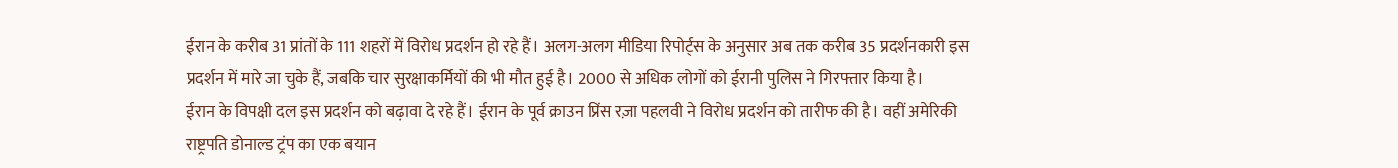ईरान के करीब 31 प्रांतों के 111 शहरों में विरोध प्रदर्शन हो रहे हैं। अलग-अलग मीडिया रिपोर्ट्स के अनुसार अब तक करीब 35 प्रदर्शनकारी इस प्रदर्शन में मारे जा चुके हैं, जबकि चार सुरक्षाकर्मियों की भी मौत हुई है। 2000 से अधिक लोगों को ईरानी पुलिस ने गिरफ्तार किया है।
ईरान के विपक्षी दल इस प्रदर्शन को बढ़ावा दे रहे हैं। ईरान के पूर्व क्राउन प्रिंस रज़ा पहलवी ने विरोध प्रदर्शन को तारीफ की है। वहीं अमेरिकी राष्ट्रपति डोनाल्ड ट्रंप का एक बयान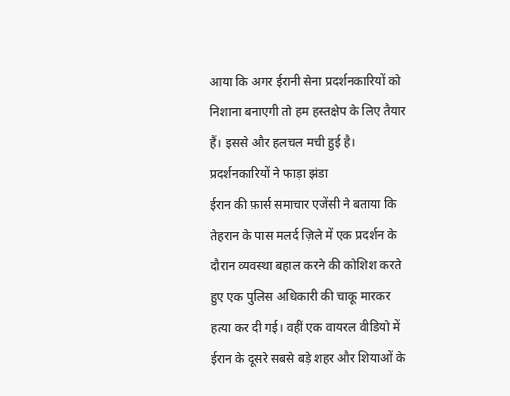आया कि अगर ईरानी सेना प्रदर्शनकारियों को निशाना बनाएगी तो हम हस्तक्षेप के लिए तैयार हैं। इससे और हलचल मची हुई है।
प्रदर्शनकारियों ने फाड़ा झंडा
ईरान की फ़ार्स समाचार एजेंसी ने बताया कि तेहरान के पास मलर्द ज़िले में एक प्रदर्शन के दौरान व्यवस्था बहाल करने की कोशिश करते हुए एक पुलिस अधिकारी की चाकू मारकर हत्या कर दी गई। वहीं एक वायरल वीडियो में ईरान के दूसरे सबसे बड़े शहर और शियाओं के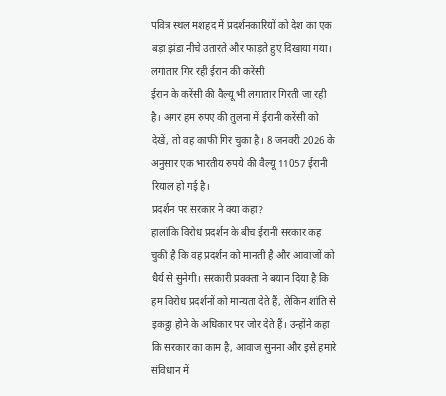पवित्र स्थल मशहद में प्रदर्शनकारियों को देश का एक बड़ा झंडा नीचे उतारते और फाड़ते हुए दिखाया गया।
लगातार गिर रही ईरान की करेंसी
ईरान के करेंसी की वैल्यू भी लगातार गिरती जा रही है। अगर हम रुपए की तुलना में ईरानी करेंसी को देखें, तो वह काफी गिर चुका है। 8 जनवरी 2026 के अनुसार एक भारतीय रुपये की वैल्यू 11057 ईरानी रियाल हो गई है।
प्रदर्शन पर सरकार ने क्या कहा?
हालांकि विरोध प्रदर्शन के बीच ईरानी सरकार कह चुकी है कि वह प्रदर्शन को मानती है और आवाजों को धैर्य से सुनेगी। सरकारी प्रवक्ता ने बयान दिया है कि हम विरोध प्रदर्शनों को मान्यता देते हैं, लेकिन शांति से इकट्ठा होने के अधिकार पर जोर देते हैं। उन्होंने कहा कि सरकार का काम है, आवाज सुनना और इसे हमारे संविधान में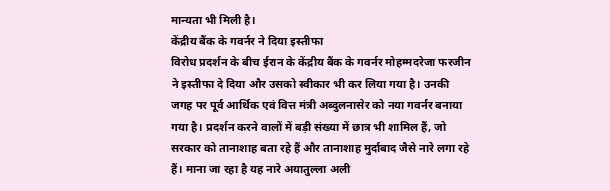मान्यता भी मिली है।
केंद्रीय बैंक के गवर्नर ने दिया इस्तीफा
विरोध प्रदर्शन के बीच ईरान के केंद्रीय बैंक के गवर्नर मोहम्मदरेजा फरजीन ने इस्तीफा दे दिया और उसको स्वीकार भी कर लिया गया है। उनकी जगह पर पूर्व आर्थिक एवं वित्त मंत्री अब्दुलनासेर को नया गवर्नर बनाया गया है। प्रदर्शन करने वालों में बड़ी संख्या में छात्र भी शामिल हैं, जो सरकार को तानाशाह बता रहे हैं और तानाशाह मुर्दाबाद जैसे नारे लगा रहे हैं। माना जा रहा है यह नारे अयातुल्ला अली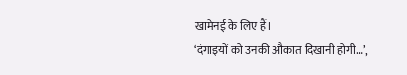खामेनई के लिए हैं।
‘दंगाइयों को उनकी औकात दिखानी होगी…’,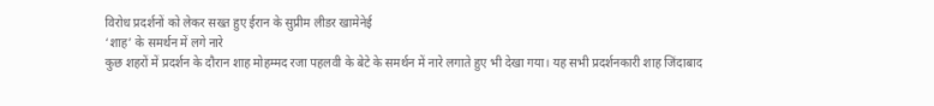विरोध प्रदर्शनों को लेकर सख्त हुए ईरान के सुप्रीम लीडर खामेनेई
‘शाह’ के समर्थन में लगे नारे
कुछ शहरों में प्रदर्शन के दौरान शाह मोहम्मद रजा पहलवी के बेटे के समर्थन में नारे लगाते हुए भी देखा गया। यह सभी प्रदर्शनकारी शाह जिंदाबाद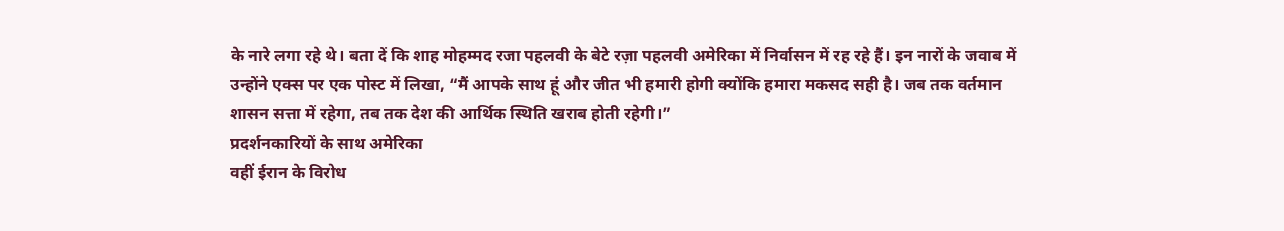के नारे लगा रहे थे। बता दें कि शाह मोहम्मद रजा पहलवी के बेटे रज़ा पहलवी अमेरिका में निर्वासन में रह रहे हैं। इन नारों के जवाब में उन्होंने एक्स पर एक पोस्ट में लिखा, “मैं आपके साथ हूं और जीत भी हमारी होगी क्योंकि हमारा मकसद सही है। जब तक वर्तमान शासन सत्ता में रहेगा, तब तक देश की आर्थिक स्थिति खराब होती रहेगी।”
प्रदर्शनकारियों के साथ अमेरिका
वहीं ईरान के विरोध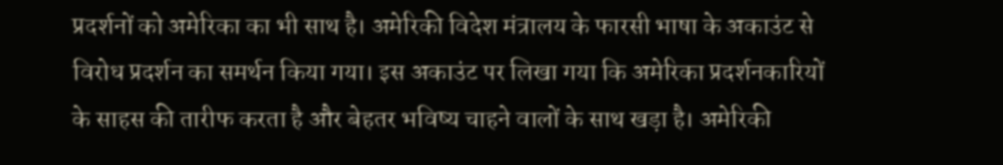प्रदर्शनों को अमेरिका का भी साथ है। अमेरिकी विदेश मंत्रालय के फारसी भाषा के अकाउंट से विरोध प्रदर्शन का समर्थन किया गया। इस अकाउंट पर लिखा गया कि अमेरिका प्रदर्शनकारियों के साहस की तारीफ करता है और बेहतर भविष्य चाहने वालों के साथ खड़ा है। अमेरिकी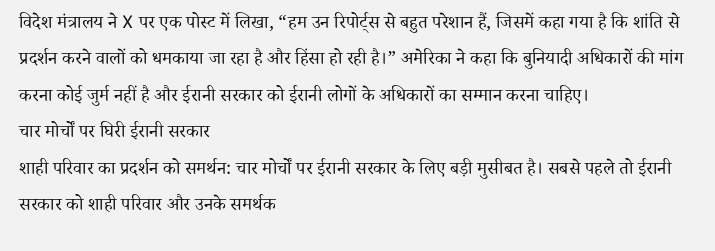विदेश मंत्रालय ने X पर एक पोस्ट में लिखा, “हम उन रिपोर्ट्स से बहुत परेशान हैं, जिसमें कहा गया है कि शांति से प्रदर्शन करने वालों को धमकाया जा रहा है और हिंसा हो रही है।” अमेरिका ने कहा कि बुनियादी अधिकारों की मांग करना कोई जुर्म नहीं है और ईरानी सरकार को ईरानी लोगों के अधिकारों का सम्मान करना चाहिए।
चार मोर्चों पर घिरी ईरानी सरकार
शाही परिवार का प्रदर्शन को समर्थन: चार मोर्चों पर ईरानी सरकार के लिए बड़ी मुसीबत है। सबसे पहले तो ईरानी सरकार को शाही परिवार और उनके समर्थक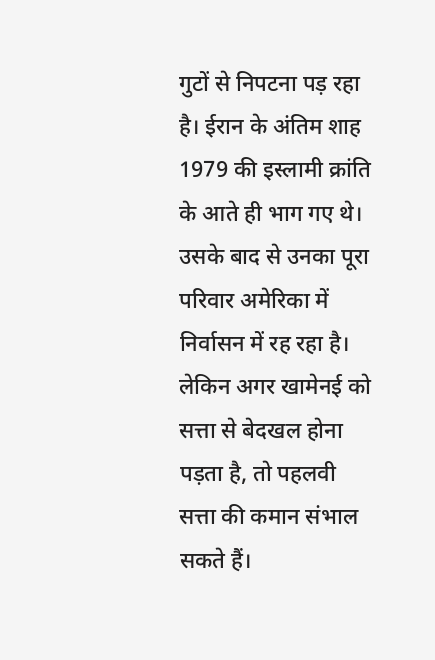गुटों से निपटना पड़ रहा है। ईरान के अंतिम शाह 1979 की इस्लामी क्रांति के आते ही भाग गए थे। उसके बाद से उनका पूरा परिवार अमेरिका में निर्वासन में रह रहा है। लेकिन अगर खामेनई को सत्ता से बेदखल होना पड़ता है, तो पहलवी सत्ता की कमान संभाल सकते हैं।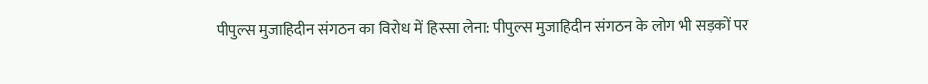पीपुल्स मुजाहिदीन संगठन का विरोध में हिस्सा लेना: पीपुल्स मुजाहिदीन संगठन के लोग भी सड़कों पर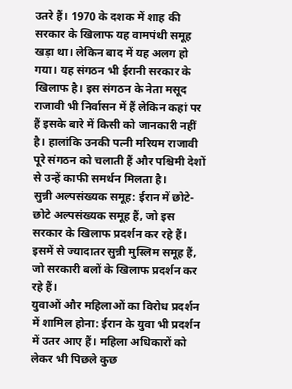उतरे हैं। 1970 के दशक में शाह की सरकार के खिलाफ यह वामपंथी समूह खड़ा था। लेकिन बाद में यह अलग हो गया। यह संगठन भी ईरानी सरकार के खिलाफ है। इस संगठन के नेता मसूद राजावी भी निर्वासन में हैं लेकिन कहां पर हैं इसके बारे में किसी को जानकारी नहीं है। हालांकि उनकी पत्नी मरियम राजावी पूरे संगठन को चलाती हैं और पश्चिमी देशों से उन्हें काफी समर्थन मिलता है।
सुन्नी अल्पसंख्यक समूह: ईरान में छोटे-छोटे अल्पसंख्यक समूह हैं, जो इस सरकार के खिलाफ प्रदर्शन कर रहे हैं। इसमें से ज्यादातर सुन्नी मुस्लिम समूह हैं, जो सरकारी बलों के खिलाफ प्रदर्शन कर रहे हैं।
युवाओं और महिलाओं का विरोध प्रदर्शन में शामिल होना: ईरान के युवा भी प्रदर्शन में उतर आए हैं। महिला अधिकारों को लेकर भी पिछले कुछ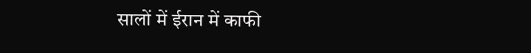सालों में ईरान में काफी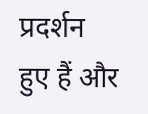प्रदर्शन हुए हैं और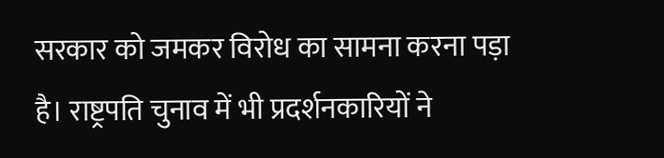सरकार को जमकर विरोध का सामना करना पड़ा है। राष्ट्रपति चुनाव में भी प्रदर्शनकारियों ने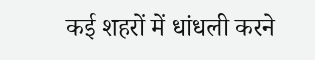कई शहरों में धांधली करने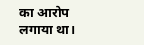का आरोप लगाया था।